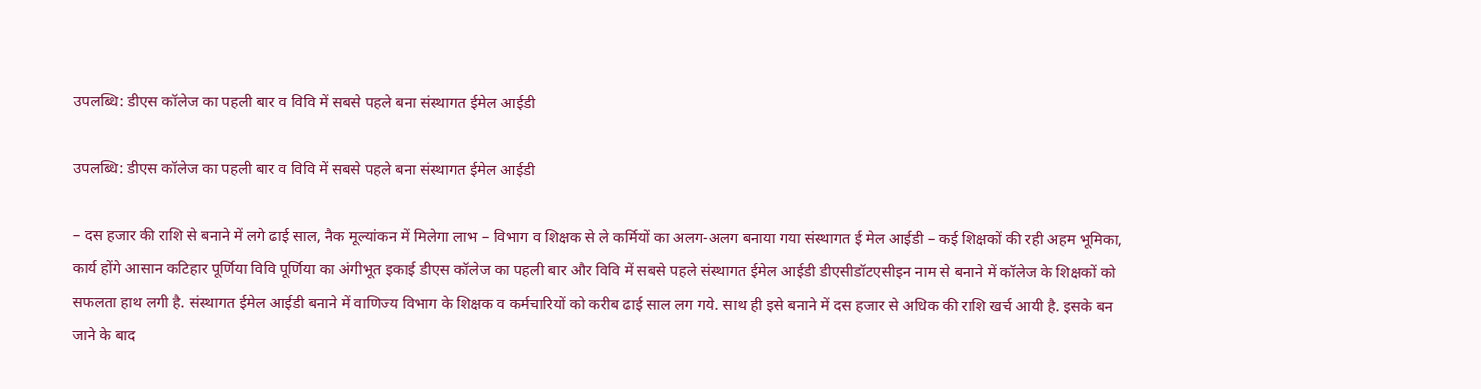उपलब्धि: डीएस कॉलेज का पहली बार व विवि में सबसे पहले बना संस्थागत ईमेल आईडी

उपलब्धि: डीएस कॉलेज का पहली बार व विवि में सबसे पहले बना संस्थागत ईमेल आईडी

– दस हजार की राशि से बनाने में लगे ढाई साल, नैक मूल्यांकन में मिलेगा लाभ – विभाग व शिक्षक से ले कर्मियों का अलग-अलग बनाया गया संस्थागत ई मेल आईडी – कई शिक्षकों की रही अहम भूमिका, कार्य होंगे आसान कटिहार पूर्णिया विवि पूर्णिया का अंगीभूत इकाई डीएस कॉलेज का पहली बार और विवि में सबसे पहले संस्थागत ईमेल आईडी डीएसीडॉटएसीइन नाम से बनाने में कॉलेज के शिक्षकों को सफलता हाथ लगी है. संस्थागत ईमेल आईडी बनाने में वाणिज्य विभाग के शिक्षक व कर्मचारियों को करीब ढाई साल लग गये. साथ ही इसे बनाने में दस हजार से अधिक की राशि खर्च आयी है. इसके बन जाने के बाद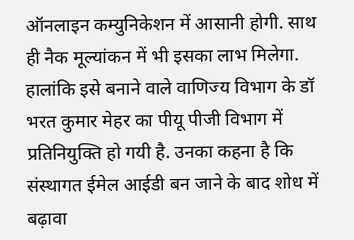ऑनलाइन कम्युनिकेशन में आसानी होगी. साथ ही नैक मूल्यांकन में भी इसका लाभ मिलेगा. हालांकि इसे बनाने वाले वाणिज्य विभाग के डॉ भरत कुमार मेहर का पीयू पीजी विभाग में प्रतिनियुक्ति हो गयी है. उनका कहना है कि संस्थागत ईमेल आईडी बन जाने के बाद शोध में बढ़ावा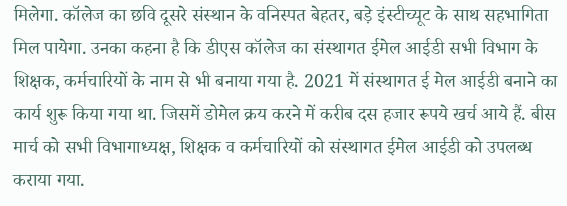मिलेगा. कॉलेज का छवि दूसरे संस्थान के वनिस्पत बेहतर, बड़े इंस्टीच्यूट के साथ सहभागिता मिल पायेगा. उनका कहना है कि डीएस कॉलेज का संस्थागत ईमेल आईडी सभी विभाग के शिक्षक, कर्मचारियों के नाम से भी बनाया गया है. 2021 में संस्थागत ई मेल आईडी बनाने का कार्य शुरू किया गया था. जिसमें डोमेल क्रय करने में करीब दस हजार रूपये खर्च आये हैं. बीस मार्च को सभी विभागाध्यक्ष, शिक्षक व कर्मचारियों को संस्थागत ईमेल आईडी को उपलब्ध कराया गया.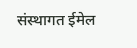संस्थागत ईमेल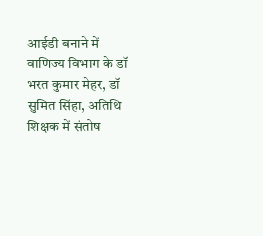आईडी बनाने में वाणिज्य विभाग के डॉ भरत कुमार मेहर, डॉ सुमित सिंहा, अतिथि शिक्षक में संतोष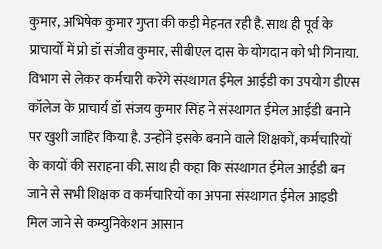कुमार, अभिषेक कुमार गुप्ता की कड़ी मेहनत रही है. साथ ही पूर्व के प्राचार्यों में प्रो डॉ संजीव कुमार, सीबीएल दास के योगदान को भी गिनाया. विभाग से लेकर कर्मचारी करेंगे संस्थागत ईमेल आईडी का उपयोग डीएस कॉलेज के प्राचार्य डॉ संजय कुमार सिंह ने संस्थागत ईमेल आईडी बनाने पर खुशी जाहिर किया है. उन्होंने इसके बनाने वाले शिक्षकों, कर्मचारियों के कायों की सराहना की. साथ ही कहा कि संस्थागत ईमेल आईडी बन जाने से सभी शिक्षक व कर्मचारियों का अपना संस्थागत ईमेल आइडी मिल जाने से कम्युनिकेशन आसान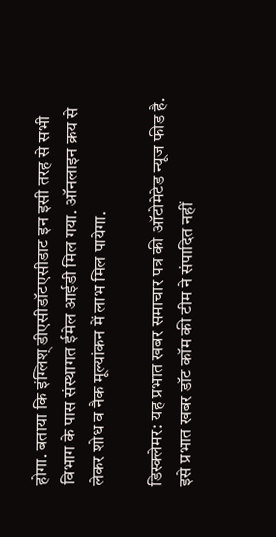होगा. बताया कि इंग्लिश् डीएसीडॉटएसीडाट इन इसी तरह से सभी विभाग के पास संस्थागत ईमेल आईडी मिल गया. ऑनलाइन क्रय से लेकर शोध व नैक मूल्यांकन में लाभ मिल पायेगा.

डिस्क्लेमर: यह प्रभात खबर समाचार पत्र की ऑटोमेटेड न्यूज फीड है. इसे प्रभात खबर डॉट कॉम की टीम ने संपादित नहीं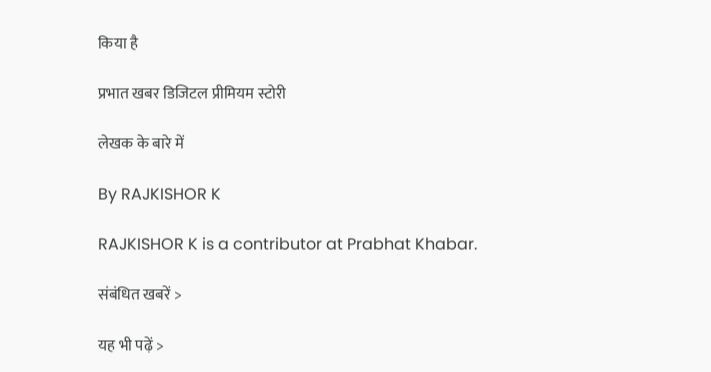किया है

प्रभात खबर डिजिटल प्रीमियम स्टोरी

लेखक के बारे में

By RAJKISHOR K

RAJKISHOR K is a contributor at Prabhat Khabar.

संबंधित खबरें >

यह भी पढ़ें >